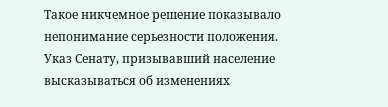Такое никчемное решение показывало непонимание серьезности положения.
Указ Сенату, призывавший население высказываться об изменениях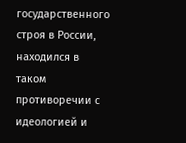государственного строя в России, находился в таком противоречии с идеологией и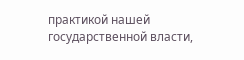практикой нашей государственной власти,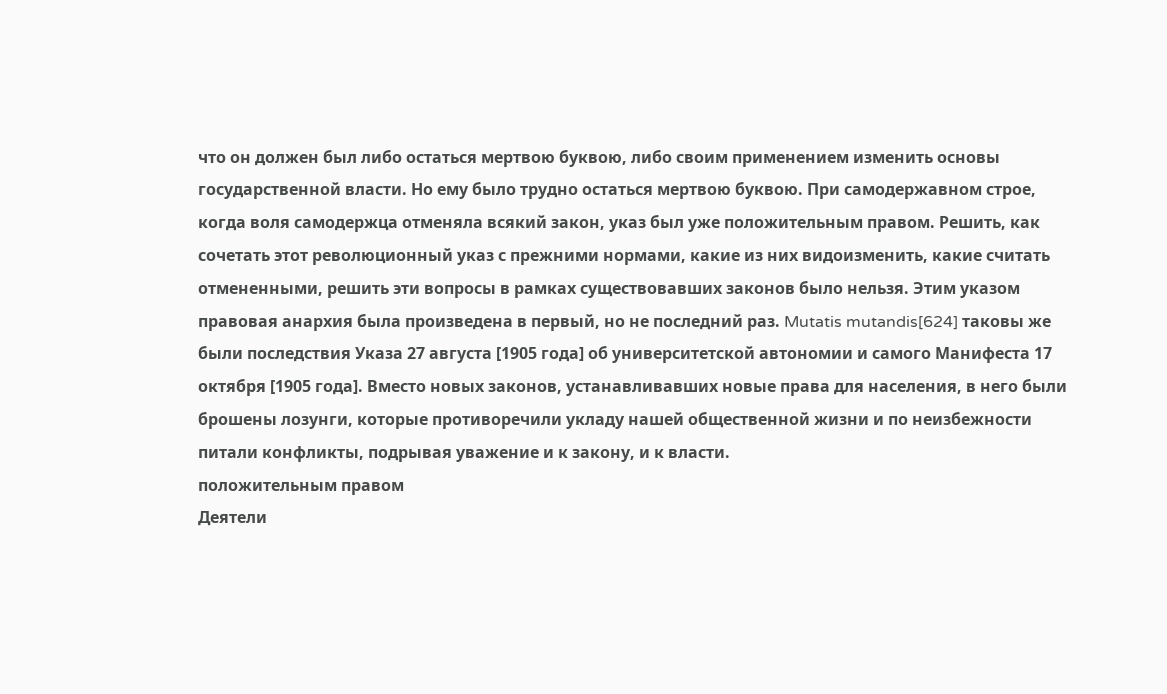что он должен был либо остаться мертвою буквою, либо своим применением изменить основы государственной власти. Но ему было трудно остаться мертвою буквою. При самодержавном строе, когда воля самодержца отменяла всякий закон, указ был уже положительным правом. Решить, как сочетать этот революционный указ с прежними нормами, какие из них видоизменить, какие считать отмененными, решить эти вопросы в рамках существовавших законов было нельзя. Этим указом правовая анархия была произведена в первый, но не последний раз. Mutatis mutandis[624] таковы же были последствия Указа 27 августа [1905 года] об университетской автономии и самого Манифеста 17 октября [1905 года]. Вместо новых законов, устанавливавших новые права для населения, в него были брошены лозунги, которые противоречили укладу нашей общественной жизни и по неизбежности питали конфликты, подрывая уважение и к закону, и к власти.
положительным правом
Деятели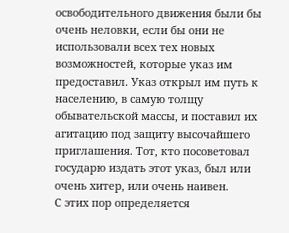освободительного движения были бы очень неловки, если бы они не использовали всех тех новых возможностей, которые указ им предоставил. Указ открыл им путь к населению, в самую толщу обывательской массы, и поставил их агитацию под защиту высочайшего приглашения. Тот, кто посоветовал государю издать этот указ, был или очень хитер, или очень наивен.
С этих пор определяется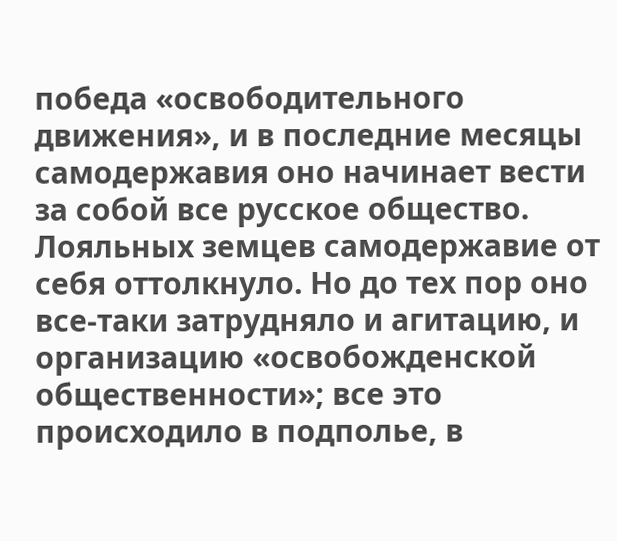победа «освободительного движения», и в последние месяцы самодержавия оно начинает вести за собой все русское общество. Лояльных земцев самодержавие от себя оттолкнуло. Но до тех пор оно все-таки затрудняло и агитацию, и организацию «освобожденской общественности»; все это происходило в подполье, в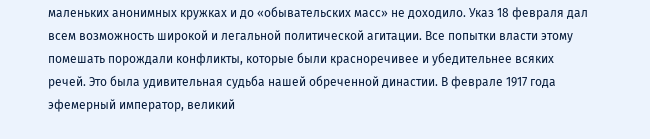маленьких анонимных кружках и до «обывательских масс» не доходило. Указ 18 февраля дал всем возможность широкой и легальной политической агитации. Все попытки власти этому помешать порождали конфликты, которые были красноречивее и убедительнее всяких речей. Это была удивительная судьба нашей обреченной династии. В феврале 1917 года эфемерный император, великий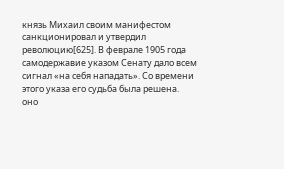князь Михаил своим манифестом санкционировал и утвердил революцию[625]. В феврале 1905 года самодержавие указом Сенату дало всем сигнал «на себя нападать». Со времени этого указа его судьба была решена.
оно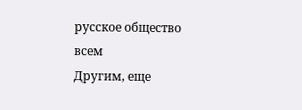русское общество
всем
Другим, еще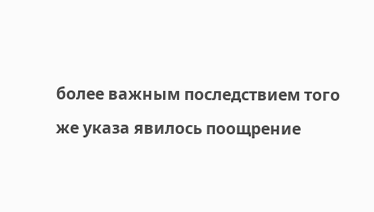более важным последствием того же указа явилось поощрение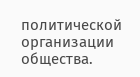политической организации общества.